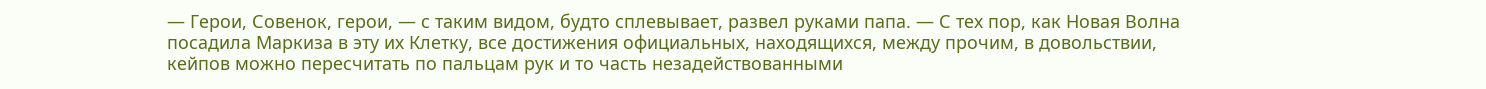— Герои, Совенок, герои, — с таким видом, будто сплевывает, развел руками папа. — С тех пор, как Новая Волна посадила Маркиза в эту их Клетку, все достижения официальных, находящихся, между прочим, в довольствии, кейпов можно пересчитать по пальцам рук и то часть незадействованными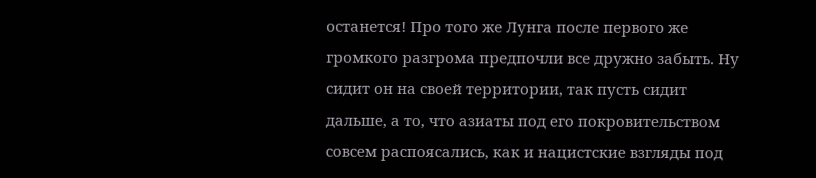останется! Про того же Лунга после первого же громкого разгрома предпочли все дружно забыть. Ну сидит он на своей территории, так пусть сидит дальше, а то, что азиаты под его покровительством совсем распоясались, как и нацистские взгляды под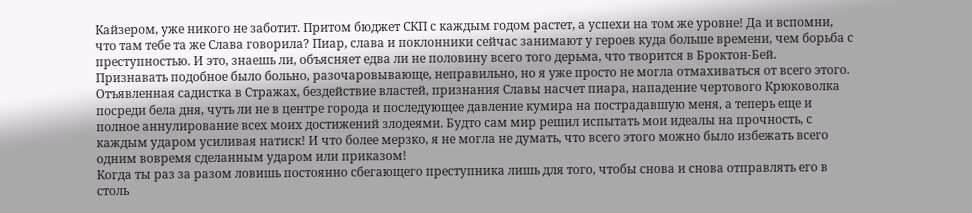Кайзером, уже никого не заботит. Притом бюджет СКП с каждым годом растет, а успехи на том же уровне! Да и вспомни, что там тебе та же Слава говорила? Пиар, слава и поклонники сейчас занимают у героев куда больше времени, чем борьба с преступностью. И это, знаешь ли, объясняет едва ли не половину всего того дерьма, что творится в Броктон-Бей.
Признавать подобное было больно, разочаровывающе, неправильно, но я уже просто не могла отмахиваться от всего этого. Отъявленная садистка в Стражах, бездействие властей, признания Славы насчет пиара, нападение чертового Крюковолка посреди бела дня, чуть ли не в центре города и последующее давление кумира на пострадавшую меня, а теперь еще и полное аннулирование всех моих достижений злодеями. Будто сам мир решил испытать мои идеалы на прочность, с каждым ударом усиливая натиск! И что более мерзко, я не могла не думать, что всего этого можно было избежать всего одним вовремя сделанным ударом или приказом!
Когда ты раз за разом ловишь постоянно сбегающего преступника лишь для того, чтобы снова и снова отправлять его в столь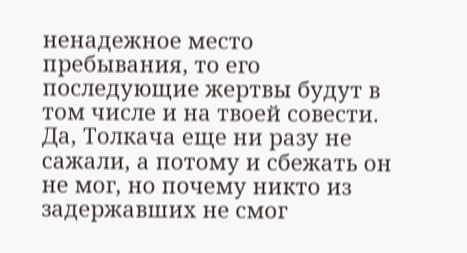ненадежное место пребывания, то его последующие жертвы будут в том числе и на твоей совести. Да, Толкача еще ни разу не сажали, а потому и сбежать он не мог, но почему никто из задержавших не смог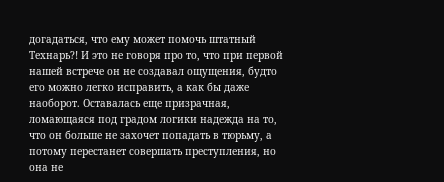догадаться, что ему может помочь штатный Технарь?! И это не говоря про то, что при первой нашей встрече он не создавал ощущения, будто его можно легко исправить, а как бы даже наоборот. Оставалась еще призрачная, ломающаяся под градом логики надежда на то, что он больше не захочет попадать в тюрьму, а потому перестанет совершать преступления, но она не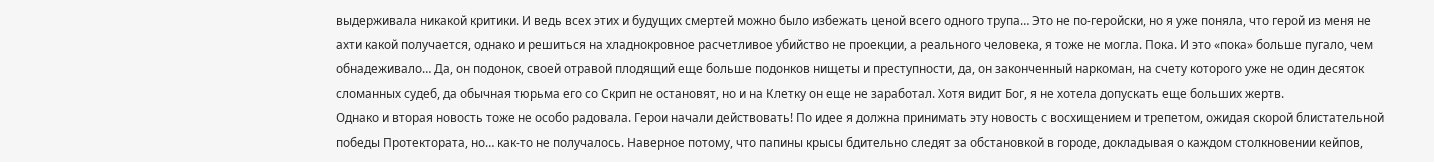выдерживала никакой критики. И ведь всех этих и будущих смертей можно было избежать ценой всего одного трупа… Это не по-геройски, но я уже поняла, что герой из меня не ахти какой получается, однако и решиться на хладнокровное расчетливое убийство не проекции, а реального человека, я тоже не могла. Пока. И это «пока» больше пугало, чем обнадеживало… Да, он подонок, своей отравой плодящий еще больше подонков нищеты и преступности, да, он законченный наркоман, на счету которого уже не один десяток сломанных судеб, да обычная тюрьма его со Скрип не остановят, но и на Клетку он еще не заработал. Хотя видит Бог, я не хотела допускать еще больших жертв.
Однако и вторая новость тоже не особо радовала. Герои начали действовать! По идее я должна принимать эту новость с восхищением и трепетом, ожидая скорой блистательной победы Протектората, но… как-то не получалось. Наверное потому, что папины крысы бдительно следят за обстановкой в городе, докладывая о каждом столкновении кейпов,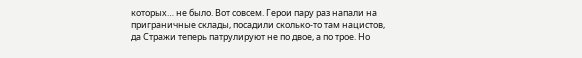которых… не было. Вот совсем. Герои пару раз напали на приграничные склады, посадили сколько-то там нацистов, да Стражи теперь патрулируют не по двое, а по трое. Но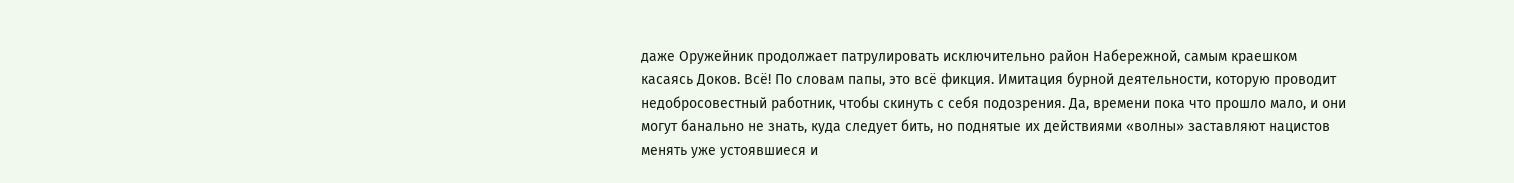даже Оружейник продолжает патрулировать исключительно район Набережной, самым краешком касаясь Доков. Всё! По словам папы, это всё фикция. Имитация бурной деятельности, которую проводит недобросовестный работник, чтобы скинуть с себя подозрения. Да, времени пока что прошло мало, и они могут банально не знать, куда следует бить, но поднятые их действиями «волны» заставляют нацистов менять уже устоявшиеся и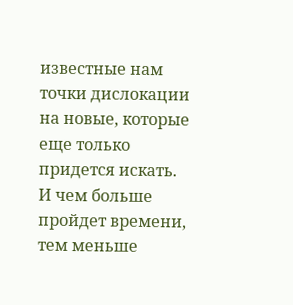известные нам точки дислокации на новые, которые еще только придется искать. И чем больше пройдет времени, тем меньше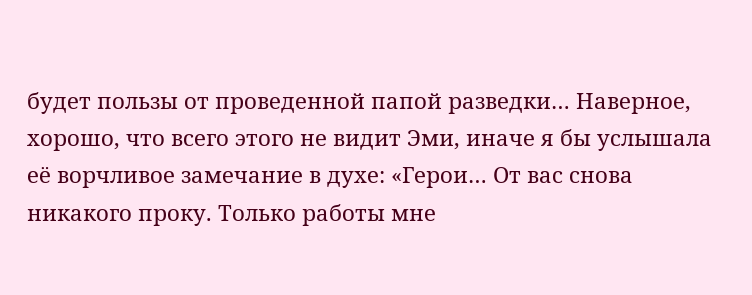будет пользы от проведенной папой разведки… Наверное, хорошо, что всего этого не видит Эми, иначе я бы услышала её ворчливое замечание в духе: «Герои… От вас снова никакого проку. Только работы мне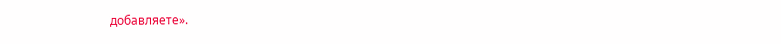добавляете».